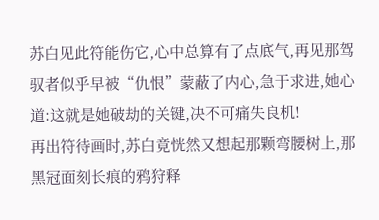苏白见此符能伤它,心中总算有了点底气,再见那驾驭者似乎早被“仇恨”蒙蔽了内心,急于求进,她心道:这就是她破劫的关键,决不可痛失良机!
再出符待画时,苏白竟恍然又想起那颗弯腰树上,那黑冠面刻长痕的鸦狩释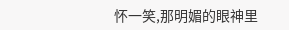怀一笑,那明媚的眼神里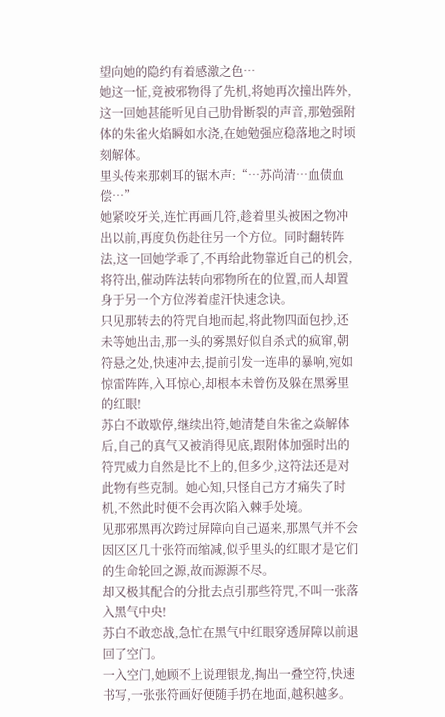望向她的隐约有着感激之色…
她这一怔,竟被邪物得了先机,将她再次撞出阵外,这一回她甚能听见自己肋骨断裂的声音,那勉强附体的朱雀火焰瞬如水浇,在她勉强应稳落地之时顷刻解体。
里头传来那刺耳的锯木声:“…苏尚清…血债血偿…”
她紧咬牙关,连忙再画几符,趁着里头被困之物冲出以前,再度负伤赴往另一个方位。同时翻转阵法,这一回她学乖了,不再给此物靠近自己的机会,将符出,催动阵法转向邪物所在的位置,而人却置身于另一个方位涔着虚汗快速念诀。
只见那转去的符咒自地而起,将此物四面包抄,还未等她出击,那一头的雾黑好似自杀式的疯窜,朝符悬之处,快速冲去,提前引发一连串的暴响,宛如惊雷阵阵,入耳惊心,却根本未曾伤及躲在黑雾里的红眼!
苏白不敢歇停,继续出符,她清楚自朱雀之焱解体后,自己的真气又被消得见底,跟附体加强时出的符咒威力自然是比不上的,但多少,这符法还是对此物有些克制。她心知,只怪自己方才痛失了时机,不然此时便不会再次陷入棘手处境。
见那邪黑再次跨过屏障向自己逼来,那黑气并不会因区区几十张符而缩减,似乎里头的红眼才是它们的生命轮回之源,故而源源不尽。
却又极其配合的分批去点引那些符咒,不叫一张落入黑气中央!
苏白不敢恋战,急忙在黑气中红眼穿透屏障以前退回了空门。
一入空门,她顾不上说理银龙,掏出一叠空符,快速书写,一张张符画好便随手扔在地面,越积越多。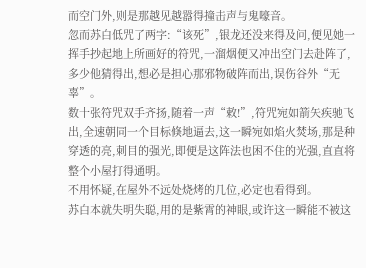而空门外,则是那越见越嚣得撞击声与鬼嚎音。
忽而苏白低咒了两字:“该死”,银龙还没来得及问,便见她一挥手抄起地上所画好的符咒,一溜烟便又冲出空门去赴阵了,多少他猜得出,想必是担心那邪物破阵而出,误伤谷外“无辜”。
数十张符咒双手齐扬,随着一声“敕!”,符咒宛如箭矢疾驰飞出,全速朝同一个目标倏地逼去,这一瞬宛如焰火焚场,那是种穿透的亮,刺目的强光,即便是这阵法也困不住的光强,直直将整个小屋打得通明。
不用怀疑,在屋外不远处烧烤的几位,必定也看得到。
苏白本就失明失聪,用的是紫霄的神眼,或许这一瞬能不被这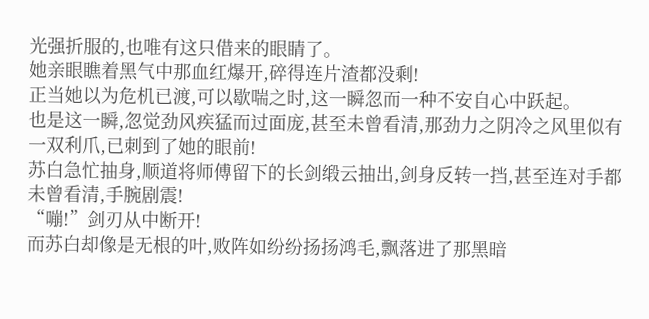光强折服的,也唯有这只借来的眼睛了。
她亲眼瞧着黑气中那血红爆开,碎得连片渣都没剩!
正当她以为危机已渡,可以歇喘之时,这一瞬忽而一种不安自心中跃起。
也是这一瞬,忽觉劲风疾猛而过面庞,甚至未曾看清,那劲力之阴冷之风里似有一双利爪,已刺到了她的眼前!
苏白急忙抽身,顺道将师傅留下的长剑缎云抽出,剑身反转一挡,甚至连对手都未曾看清,手腕剧震!
“嘣!”剑刃从中断开!
而苏白却像是无根的叶,败阵如纷纷扬扬鸿毛,飘落进了那黑暗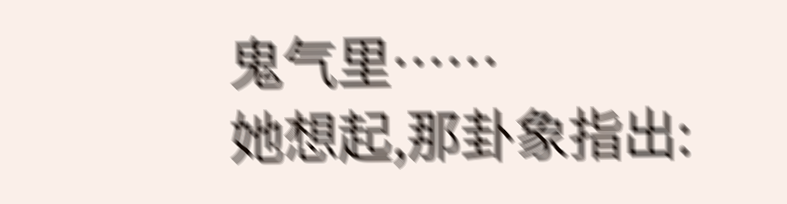鬼气里……
她想起,那卦象指出: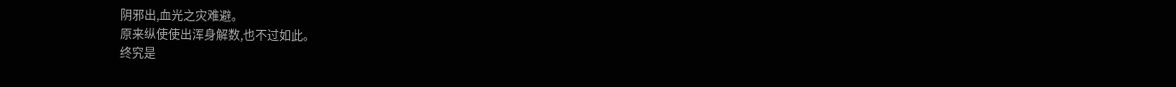阴邪出,血光之灾难避。
原来纵使使出浑身解数,也不过如此。
终究是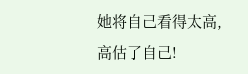她将自己看得太高,高估了自己!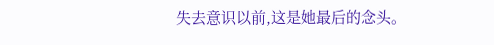失去意识以前,这是她最后的念头。